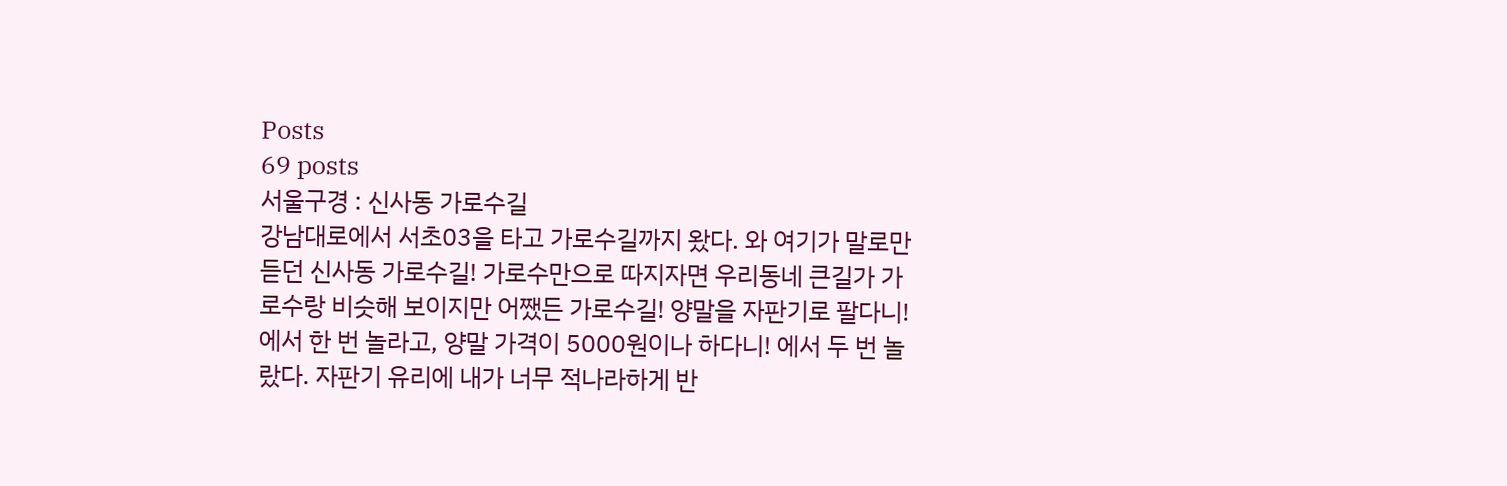Posts
69 posts
서울구경 : 신사동 가로수길
강남대로에서 서초03을 타고 가로수길까지 왔다. 와 여기가 말로만 듣던 신사동 가로수길! 가로수만으로 따지자면 우리동네 큰길가 가로수랑 비슷해 보이지만 어쨌든 가로수길! 양말을 자판기로 팔다니! 에서 한 번 놀라고, 양말 가격이 5000원이나 하다니! 에서 두 번 놀랐다. 자판기 유리에 내가 너무 적나라하게 반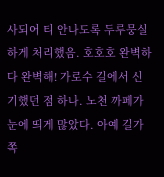사되어 티 안나도록 두루뭉실하게 처리했음. 호호호 완벽하다 완벽해! 가로수 길에서 신기했던 점 하나. 노천 까페가 눈에 띄게 많았다. 아예 길가 쪽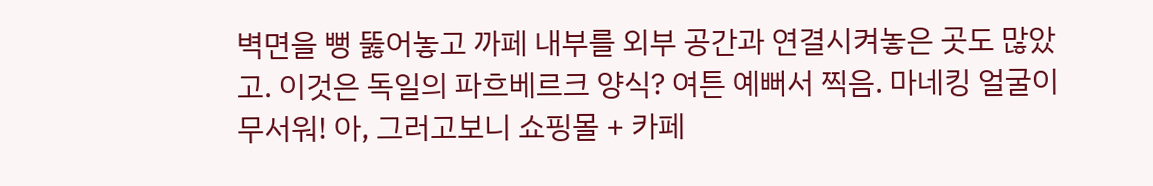벽면을 뻥 뚫어놓고 까페 내부를 외부 공간과 연결시켜놓은 곳도 많았고. 이것은 독일의 파흐베르크 양식? 여튼 예뻐서 찍음. 마네킹 얼굴이 무서워! 아, 그러고보니 쇼핑몰 + 카페